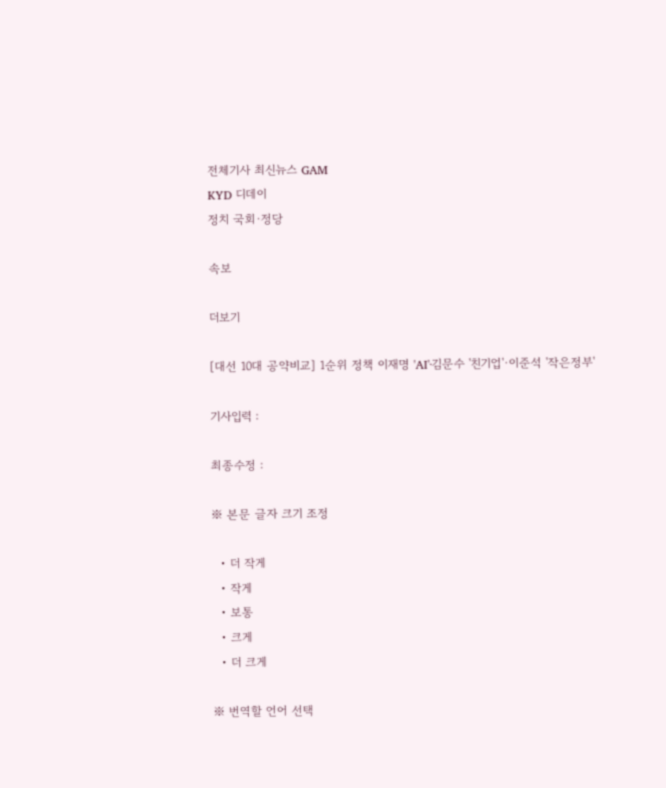전체기사 최신뉴스 GAM
KYD 디데이
정치 국회·정당

속보

더보기

[대선 10대 공약비교] 1순위 정책 이재명 'AI'·김문수 '친기업'·이준석 '작은정부'

기사입력 :

최종수정 :

※ 본문 글자 크기 조정

  • 더 작게
  • 작게
  • 보통
  • 크게
  • 더 크게

※ 번역할 언어 선택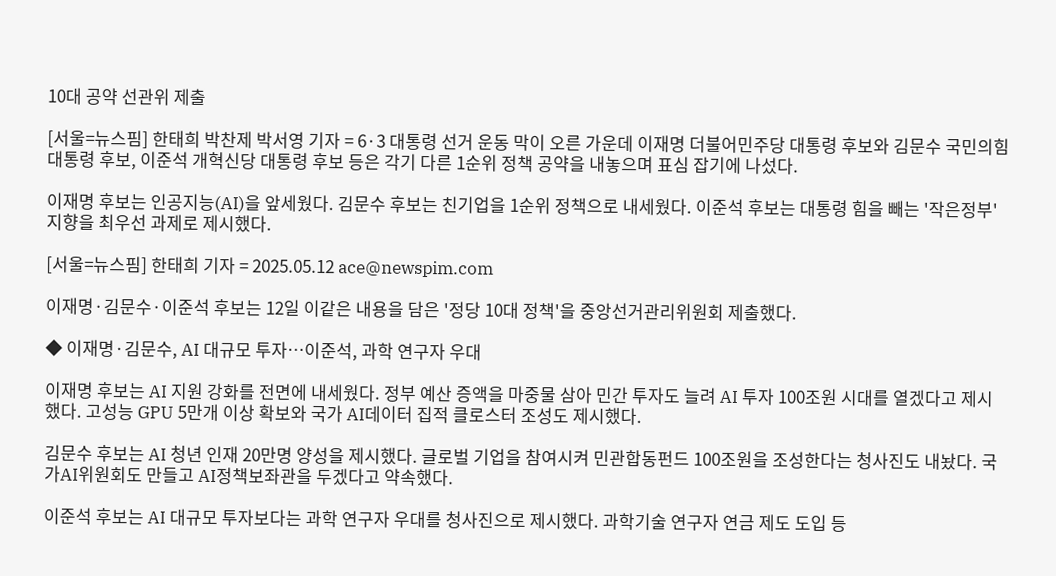10대 공약 선관위 제출

[서울=뉴스핌] 한태희 박찬제 박서영 기자 = 6·3 대통령 선거 운동 막이 오른 가운데 이재명 더불어민주당 대통령 후보와 김문수 국민의힘 대통령 후보, 이준석 개혁신당 대통령 후보 등은 각기 다른 1순위 정책 공약을 내놓으며 표심 잡기에 나섰다.

이재명 후보는 인공지능(AI)을 앞세웠다. 김문수 후보는 친기업을 1순위 정책으로 내세웠다. 이준석 후보는 대통령 힘을 빼는 '작은정부' 지향을 최우선 과제로 제시했다.

[서울=뉴스핌] 한태희 기자 = 2025.05.12 ace@newspim.com

이재명·김문수·이준석 후보는 12일 이같은 내용을 담은 '정당 10대 정책'을 중앙선거관리위원회 제출했다.

◆ 이재명·김문수, AI 대규모 투자…이준석, 과학 연구자 우대

이재명 후보는 AI 지원 강화를 전면에 내세웠다. 정부 예산 증액을 마중물 삼아 민간 투자도 늘려 AI 투자 100조원 시대를 열겠다고 제시했다. 고성능 GPU 5만개 이상 확보와 국가 AI데이터 집적 클로스터 조성도 제시했다.

김문수 후보는 AI 청년 인재 20만명 양성을 제시했다. 글로벌 기업을 참여시켜 민관합동펀드 100조원을 조성한다는 청사진도 내놨다. 국가AI위원회도 만들고 AI정책보좌관을 두겠다고 약속했다.

이준석 후보는 AI 대규모 투자보다는 과학 연구자 우대를 청사진으로 제시했다. 과학기술 연구자 연금 제도 도입 등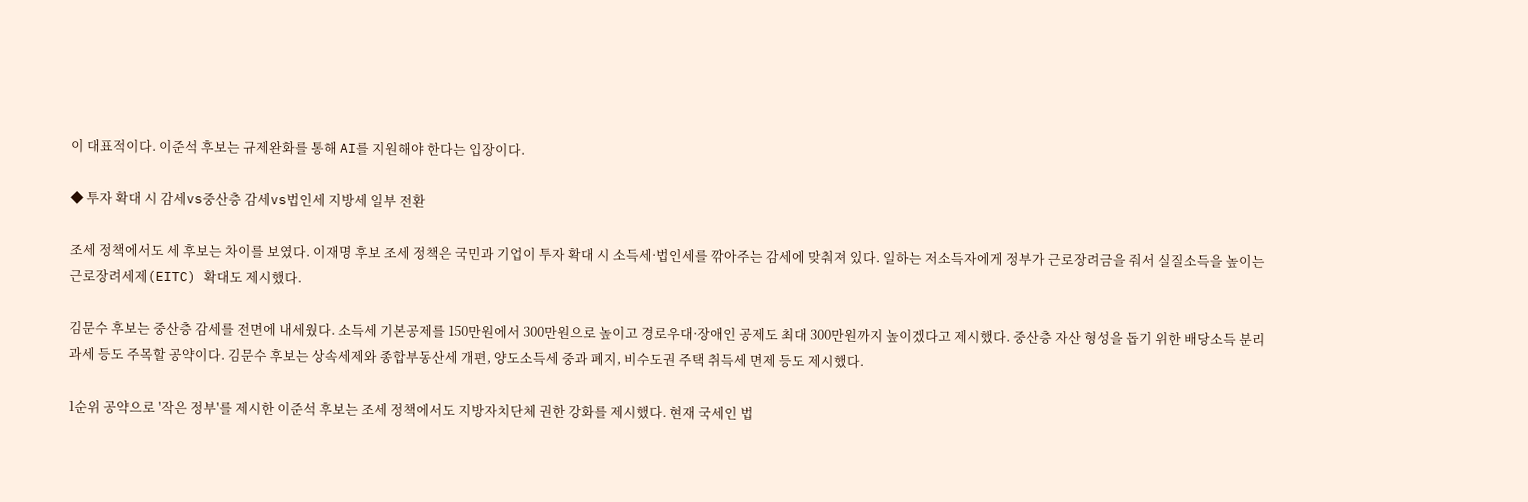이 대표적이다. 이준석 후보는 규제완화를 통해 AI를 지원해야 한다는 입장이다.

◆ 투자 확대 시 감세vs중산층 감세vs법인세 지방세 일부 전환

조세 정책에서도 세 후보는 차이를 보였다. 이재명 후보 조세 정책은 국민과 기업이 투자 확대 시 소득세·법인세를 깎아주는 감세에 맞춰져 있다. 일하는 저소득자에게 정부가 근로장려금을 줘서 실질소득을 높이는 근로장려세제(EITC) 확대도 제시했다.

김문수 후보는 중산층 감세를 전면에 내세웠다. 소득세 기본공제를 150만원에서 300만원으로 높이고 경로우대·장애인 공제도 최대 300만원까지 높이겠다고 제시했다. 중산층 자산 형성을 돕기 위한 배당소득 분리과세 등도 주목할 공약이다. 김문수 후보는 상속세제와 종합부동산세 개편, 양도소득세 중과 폐지, 비수도권 주택 취득세 면제 등도 제시했다.

1순위 공약으로 '작은 정부'를 제시한 이준석 후보는 조세 정책에서도 지방자치단체 권한 강화를 제시했다. 현재 국세인 법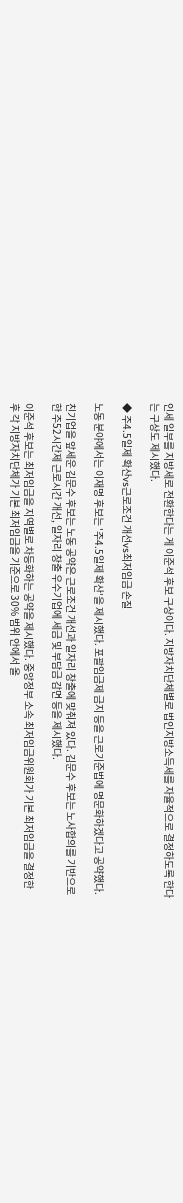인세 일부를 지방세로 전환한다는 게 이준석 후보 구상이다. 지방자치단체별로 법인지방소득세를 자율적으로 결정하도록 한다는 구상도 제시했다.

◆ 주4.5일제 확산vs근로조건 개선vs최저임금 손질

노동 분야에서는 이재명 후보는 '주4.5일제 확산'을 제시했다. 포괄임금제 금지 등을 근로기준법에 명문화하겠다고 공약했다.

친기업을 앞세운 김문수 후보는 노동 공약은 근로조건 개선과 일자리 창출에 맞춰져 있다. 김문수 후보는 노사합의를 기반으로 한 주52시간제 근로시간 개선, 일자리 창출 우수기업에 세금 및 부담금 감면 등을 제시했다.

이준석 후보는 최저임금을 지역별로 차등화하는 공약을 제시했다. 중앙정부 소속 최저임금위원회가 기본 최저임금을 결정한 후 각 지방자치단체가 기본 최저임금을 기준으로 30% 범위 안에서 올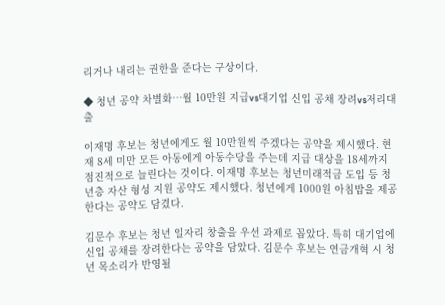리거나 내리는 권한을 준다는 구상이다.

◆ 청년 공약 차별화…월 10만원 지급vs대기업 신입 공채 장려vs저리대출

이재명 후보는 청년에게도 월 10만원씩 주겠다는 공약을 제시했다. 현재 8세 미만 모든 아동에게 아동수당을 주는데 지급 대상을 18세까지 점진적으로 늘린다는 것이다. 이재명 후보는 청년미래적금 도입 등 청년층 자산 형성 지원 공약도 제시했다. 청년에게 1000원 아침밥을 제공한다는 공약도 담겼다.

김문수 후보는 청년 일자리 창출을 우선 과제로 꼽았다. 특히 대기업에 신입 공채를 장려한다는 공약을 담았다. 김문수 후보는 연금개혁 시 청년 목소리가 반영될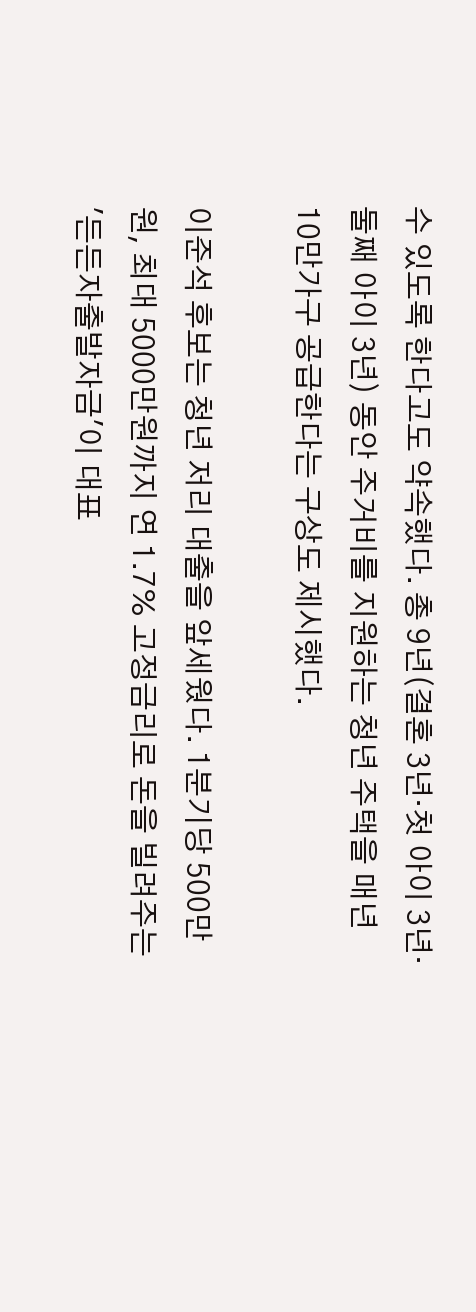수 있도록 한다고도 약속했다. 총 9년(결혼 3년·첫 아이 3년·둘째 아이 3년) 동안 주거비를 지원하는 청년 주택을 매년 10만가구 공급한다는 구상도 제시했다.

이준석 후보는 청년 저리 대출을 앞세웠다. 1분기당 500만원, 최대 5000만원까지 연 1.7% 고정금리로 돈을 빌려주는 '든든자출발자금'이 대표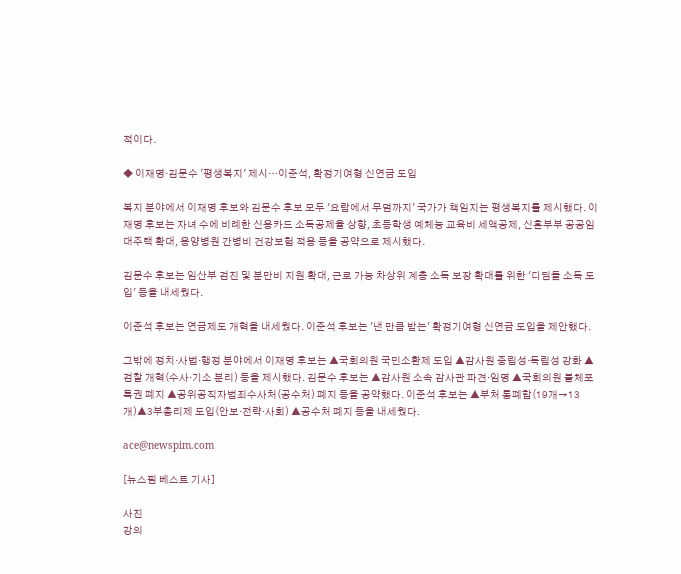적이다.

◆ 이재명·김문수 '평생복지' 제시…이준석, 확정기여형 신연금 도입

복지 분야에서 이재명 후보와 김문수 후보 모두 '요람에서 무덤까지' 국가가 책임지는 평생복지를 제시했다. 이재명 후보는 자녀 수에 비례한 신용카드 소득공제율 상향, 초등학생 예체능 교육비 세액공제, 신혼부부 공공임대주택 확대, 용양병원 간병비 건강보험 적용 등을 공약으로 제시했다.

김문수 후보는 임산부 검진 및 분만비 지원 확대, 근로 가능 차상위 계층 소득 보장 확대를 위한 '디딤돌 소득 도입' 등을 내세웠다.

이준석 후보는 연금제도 개혁을 내세웠다. 이준석 후보는 '낸 만큼 받는' 확정기여형 신연금 도입을 제안했다.

그밖에 정치·사법·행정 분야에서 이재명 후보는 ▲국회의원 국민소환제 도입 ▲감사원 중립성·독립성 강화 ▲검찰 개혁(수사·기소 분리) 등을 제시했다. 김문수 후보는 ▲감사원 소속 감사관 파견·임명 ▲국회의원 불체포 특권 폐지 ▲공위공직자범죄수사처(공수처) 폐지 등을 공약했다. 이준석 후보는 ▲부처 통폐합(19개→13개)▲3부총리제 도입(안보·전략·사회) ▲공수처 폐지 등을 내세웠다.

ace@newspim.com

[뉴스핌 베스트 기사]

사진
강의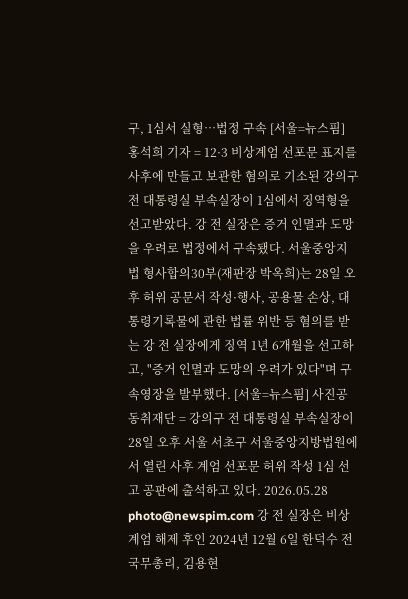구, 1심서 실형…법정 구속 [서울=뉴스핌] 홍석희 기자 = 12·3 비상계엄 선포문 표지를 사후에 만들고 보관한 혐의로 기소된 강의구 전 대통령실 부속실장이 1심에서 징역형을 선고받았다. 강 전 실장은 증거 인멸과 도망을 우려로 법정에서 구속됐다. 서울중앙지법 형사합의30부(재판장 박옥희)는 28일 오후 허위 공문서 작성·행사, 공용물 손상, 대통령기록물에 관한 법률 위반 등 혐의를 받는 강 전 실장에게 징역 1년 6개월을 선고하고, "증거 인멸과 도망의 우려가 있다"며 구속영장을 발부했다. [서울=뉴스핌] 사진공동취재단 = 강의구 전 대통령실 부속실장이 28일 오후 서울 서초구 서울중앙지방법원에서 열린 사후 계엄 선포문 허위 작성 1심 선고 공판에 출석하고 있다. 2026.05.28 photo@newspim.com 강 전 실장은 비상계엄 해제 후인 2024년 12월 6일 한덕수 전 국무총리, 김용현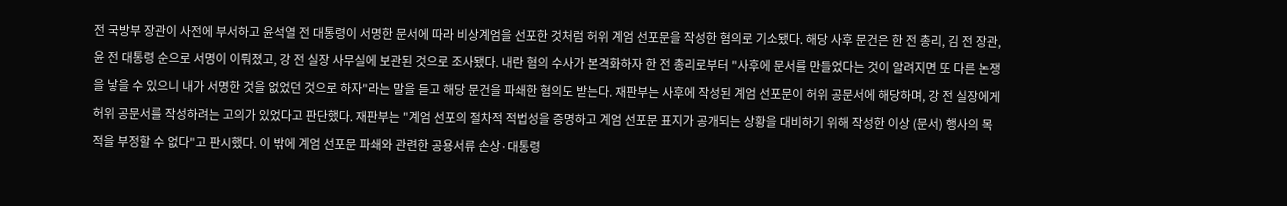전 국방부 장관이 사전에 부서하고 윤석열 전 대통령이 서명한 문서에 따라 비상계엄을 선포한 것처럼 허위 계엄 선포문을 작성한 혐의로 기소됐다. 해당 사후 문건은 한 전 총리, 김 전 장관, 윤 전 대통령 순으로 서명이 이뤄졌고, 강 전 실장 사무실에 보관된 것으로 조사됐다. 내란 혐의 수사가 본격화하자 한 전 총리로부터 "사후에 문서를 만들었다는 것이 알려지면 또 다른 논쟁을 낳을 수 있으니 내가 서명한 것을 없었던 것으로 하자"라는 말을 듣고 해당 문건을 파쇄한 혐의도 받는다. 재판부는 사후에 작성된 계엄 선포문이 허위 공문서에 해당하며, 강 전 실장에게 허위 공문서를 작성하려는 고의가 있었다고 판단했다. 재판부는 "계엄 선포의 절차적 적법성을 증명하고 계엄 선포문 표지가 공개되는 상황을 대비하기 위해 작성한 이상 (문서) 행사의 목적을 부정할 수 없다"고 판시했다. 이 밖에 계엄 선포문 파쇄와 관련한 공용서류 손상·대통령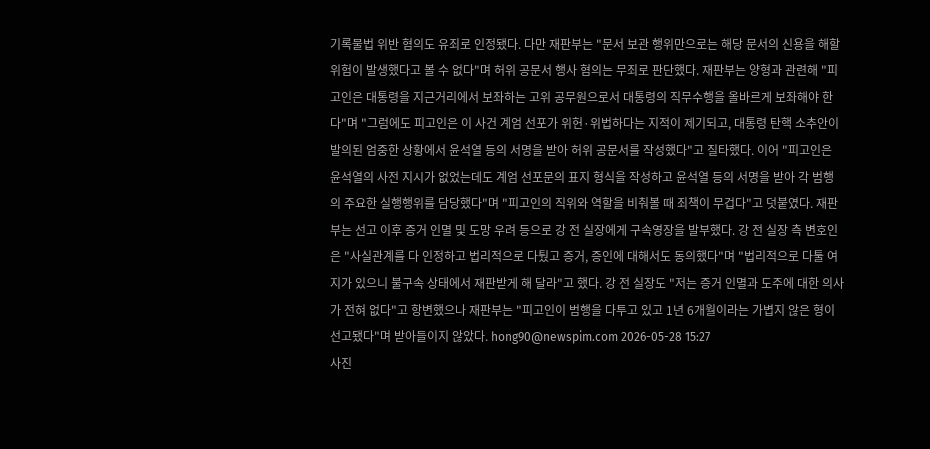기록물법 위반 혐의도 유죄로 인정됐다. 다만 재판부는 "문서 보관 행위만으로는 해당 문서의 신용을 해할 위험이 발생했다고 볼 수 없다"며 허위 공문서 행사 혐의는 무죄로 판단했다. 재판부는 양형과 관련해 "피고인은 대통령을 지근거리에서 보좌하는 고위 공무원으로서 대통령의 직무수행을 올바르게 보좌해야 한다"며 "그럼에도 피고인은 이 사건 계엄 선포가 위헌·위법하다는 지적이 제기되고, 대통령 탄핵 소추안이 발의된 엄중한 상황에서 윤석열 등의 서명을 받아 허위 공문서를 작성했다"고 질타했다. 이어 "피고인은 윤석열의 사전 지시가 없었는데도 계엄 선포문의 표지 형식을 작성하고 윤석열 등의 서명을 받아 각 범행의 주요한 실행행위를 담당했다"며 "피고인의 직위와 역할을 비춰볼 때 죄책이 무겁다"고 덧붙였다. 재판부는 선고 이후 증거 인멸 및 도망 우려 등으로 강 전 실장에게 구속영장을 발부했다. 강 전 실장 측 변호인은 "사실관계를 다 인정하고 법리적으로 다퉜고 증거, 증인에 대해서도 동의했다"며 "법리적으로 다툴 여지가 있으니 불구속 상태에서 재판받게 해 달라"고 했다. 강 전 실장도 "저는 증거 인멸과 도주에 대한 의사가 전혀 없다"고 항변했으나 재판부는 "피고인이 범행을 다투고 있고 1년 6개월이라는 가볍지 않은 형이 선고됐다"며 받아들이지 않았다. hong90@newspim.com 2026-05-28 15:27
사진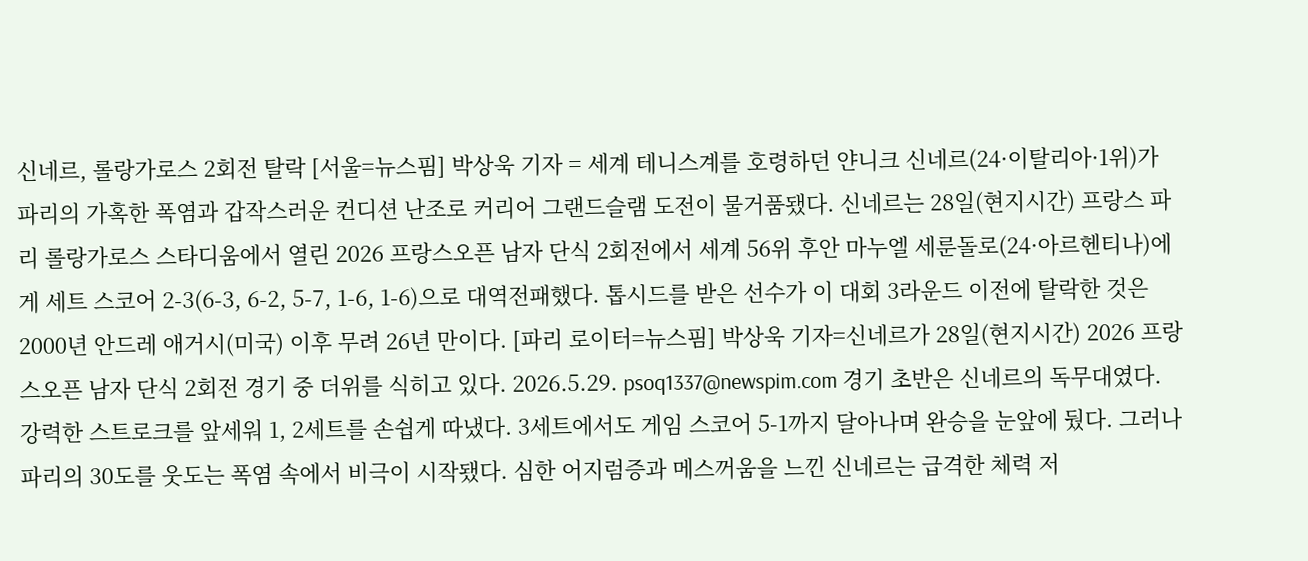신네르, 롤랑가로스 2회전 탈락 [서울=뉴스핌] 박상욱 기자 = 세계 테니스계를 호령하던 얀니크 신네르(24·이탈리아·1위)가 파리의 가혹한 폭염과 갑작스러운 컨디션 난조로 커리어 그랜드슬램 도전이 물거품됐다. 신네르는 28일(현지시간) 프랑스 파리 롤랑가로스 스타디움에서 열린 2026 프랑스오픈 남자 단식 2회전에서 세계 56위 후안 마누엘 세룬돌로(24·아르헨티나)에게 세트 스코어 2-3(6-3, 6-2, 5-7, 1-6, 1-6)으로 대역전패했다. 톱시드를 받은 선수가 이 대회 3라운드 이전에 탈락한 것은 2000년 안드레 애거시(미국) 이후 무려 26년 만이다. [파리 로이터=뉴스핌] 박상욱 기자=신네르가 28일(현지시간) 2026 프랑스오픈 남자 단식 2회전 경기 중 더위를 식히고 있다. 2026.5.29. psoq1337@newspim.com 경기 초반은 신네르의 독무대였다. 강력한 스트로크를 앞세워 1, 2세트를 손쉽게 따냈다. 3세트에서도 게임 스코어 5-1까지 달아나며 완승을 눈앞에 뒀다. 그러나 파리의 30도를 웃도는 폭염 속에서 비극이 시작됐다. 심한 어지럼증과 메스꺼움을 느낀 신네르는 급격한 체력 저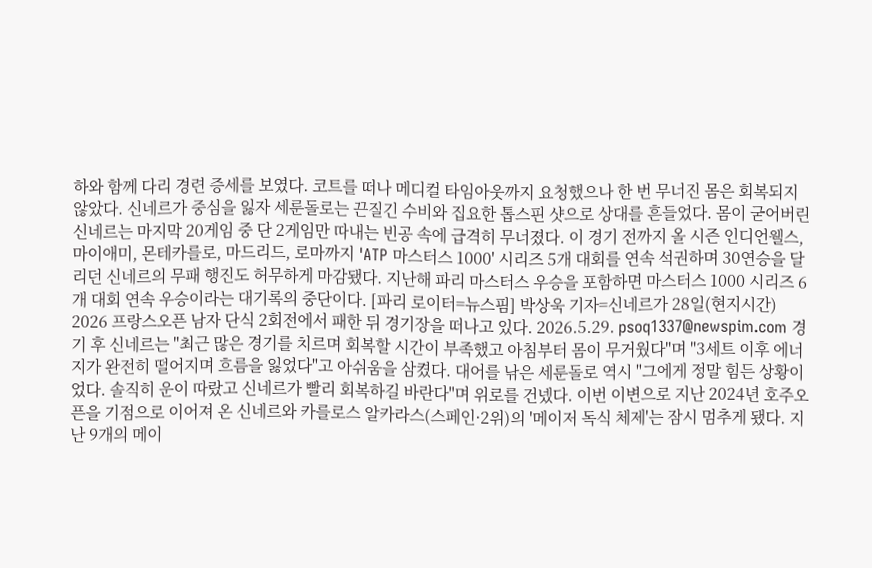하와 함께 다리 경련 증세를 보였다. 코트를 떠나 메디컬 타임아웃까지 요청했으나 한 번 무너진 몸은 회복되지 않았다. 신네르가 중심을 잃자 세룬돌로는 끈질긴 수비와 집요한 톱스핀 샷으로 상대를 흔들었다. 몸이 굳어버린 신네르는 마지막 20게임 중 단 2게임만 따내는 빈공 속에 급격히 무너졌다. 이 경기 전까지 올 시즌 인디언웰스, 마이애미, 몬테카를로, 마드리드, 로마까지 'ATP 마스터스 1000' 시리즈 5개 대회를 연속 석권하며 30연승을 달리던 신네르의 무패 행진도 허무하게 마감됐다. 지난해 파리 마스터스 우승을 포함하면 마스터스 1000 시리즈 6개 대회 연속 우승이라는 대기록의 중단이다. [파리 로이터=뉴스핌] 박상욱 기자=신네르가 28일(현지시간) 2026 프랑스오픈 남자 단식 2회전에서 패한 뒤 경기장을 떠나고 있다. 2026.5.29. psoq1337@newspim.com 경기 후 신네르는 "최근 많은 경기를 치르며 회복할 시간이 부족했고 아침부터 몸이 무거웠다"며 "3세트 이후 에너지가 완전히 떨어지며 흐름을 잃었다"고 아쉬움을 삼켰다. 대어를 낚은 세룬돌로 역시 "그에게 정말 힘든 상황이었다. 솔직히 운이 따랐고 신네르가 빨리 회복하길 바란다"며 위로를 건넸다. 이번 이변으로 지난 2024년 호주오픈을 기점으로 이어져 온 신네르와 카를로스 알카라스(스페인·2위)의 '메이저 독식 체제'는 잠시 멈추게 됐다. 지난 9개의 메이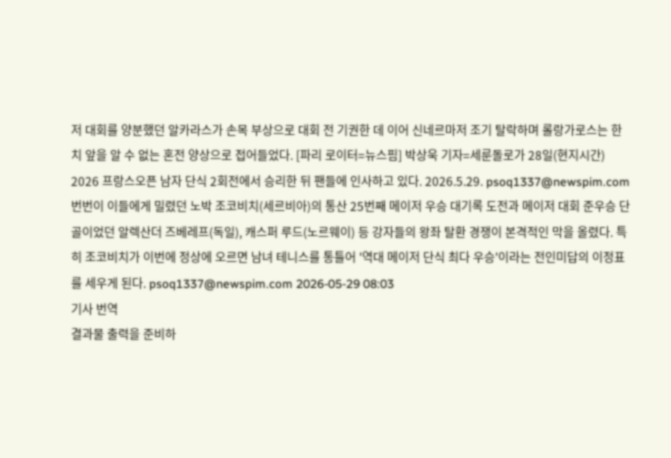저 대회를 양분했던 알카라스가 손목 부상으로 대회 전 기권한 데 이어 신네르마저 조기 탈락하며 롤랑가로스는 한 치 앞을 알 수 없는 혼전 양상으로 접어들었다. [파리 로이터=뉴스핌] 박상욱 기자=세룬돌로가 28일(현지시간) 2026 프랑스오픈 남자 단식 2회전에서 승리한 뒤 팬들에 인사하고 있다. 2026.5.29. psoq1337@newspim.com 번번이 이들에게 밀렸던 노박 조코비치(세르비아)의 통산 25번째 메이저 우승 대기록 도전과 메이저 대회 준우승 단골이었던 알렉산더 즈베레프(독일), 캐스퍼 루드(노르웨이) 등 강자들의 왕좌 탈환 경쟁이 본격적인 막을 올렸다. 특히 조코비치가 이번에 정상에 오르면 남녀 테니스를 통틀어 '역대 메이저 단식 최다 우승'이라는 전인미답의 이정표를 세우게 된다. psoq1337@newspim.com 2026-05-29 08:03
기사 번역
결과물 출력을 준비하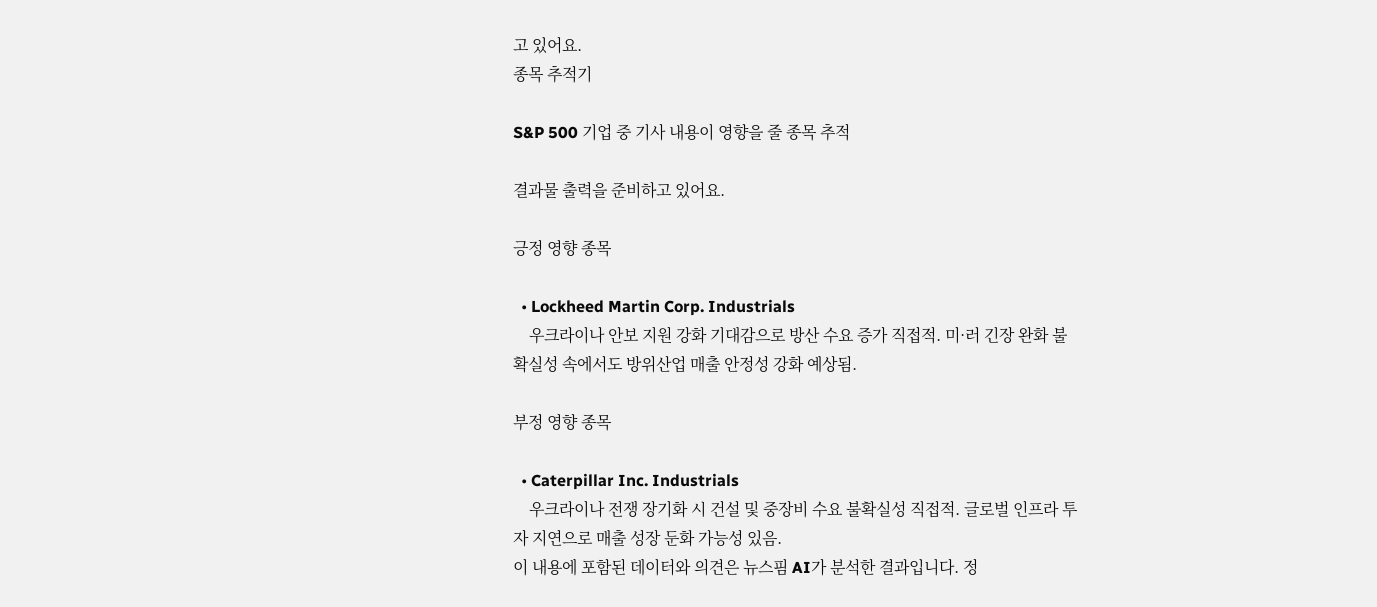고 있어요.
종목 추적기

S&P 500 기업 중 기사 내용이 영향을 줄 종목 추적

결과물 출력을 준비하고 있어요.

긍정 영향 종목

  • Lockheed Martin Corp. Industrials
    우크라이나 안보 지원 강화 기대감으로 방산 수요 증가 직접적. 미·러 긴장 완화 불확실성 속에서도 방위산업 매출 안정성 강화 예상됨.

부정 영향 종목

  • Caterpillar Inc. Industrials
    우크라이나 전쟁 장기화 시 건설 및 중장비 수요 불확실성 직접적. 글로벌 인프라 투자 지연으로 매출 성장 둔화 가능성 있음.
이 내용에 포함된 데이터와 의견은 뉴스핌 AI가 분석한 결과입니다. 정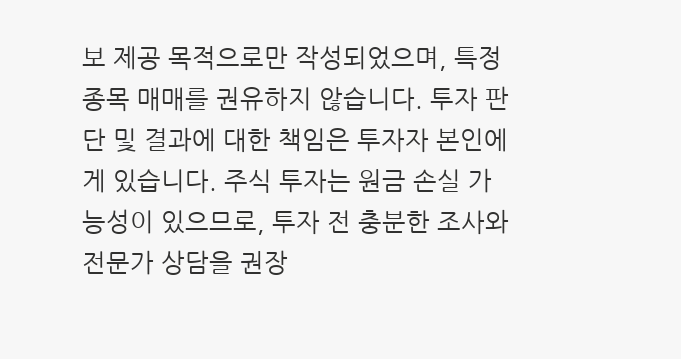보 제공 목적으로만 작성되었으며, 특정 종목 매매를 권유하지 않습니다. 투자 판단 및 결과에 대한 책임은 투자자 본인에게 있습니다. 주식 투자는 원금 손실 가능성이 있으므로, 투자 전 충분한 조사와 전문가 상담을 권장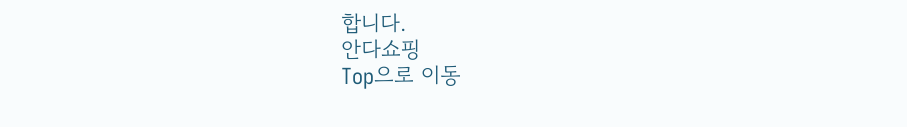합니다.
안다쇼핑
Top으로 이동